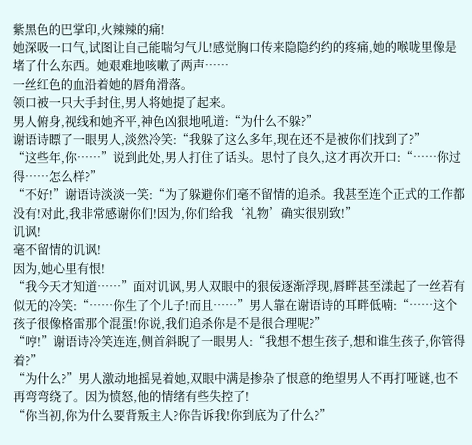紫黑色的巴掌印,火辣辣的痛!
她深吸一口气,试图让自己能喘匀气儿!感觉胸口传来隐隐约约的疼痛,她的喉咙里像是堵了什么东西。她艰难地咳嗽了两声……
一丝红色的血沿着她的唇角滑落。
领口被一只大手封住,男人将她提了起来。
男人俯身,视线和她齐平,神色凶狠地吼道:“为什么不躲?”
谢语诗瞟了一眼男人,淡然冷笑:“我躲了这么多年,现在还不是被你们找到了?”
“这些年,你……”说到此处,男人打住了话头。思忖了良久,这才再次开口:“……你过得……怎么样?”
“不好!”谢语诗淡淡一笑:“为了躲避你们毫不留情的追杀。我甚至连个正式的工作都没有!对此,我非常感谢你们!因为,你们给我‘礼物’确实很别致!”
讥讽!
毫不留情的讥讽!
因为,她心里有恨!
“我今天才知道……”面对讥讽,男人双眼中的狠佞逐渐浮现,唇畔甚至漾起了一丝若有似无的冷笑:“……你生了个儿子!而且……”男人靠在谢语诗的耳畔低喃:“……这个孩子很像格雷那个混蛋!你说,我们追杀你是不是很合理呢?”
“哼!”谢语诗冷笑连连,侧首斜睨了一眼男人:“我想不想生孩子,想和谁生孩子,你管得着?”
“为什么?”男人激动地摇晃着她,双眼中满是掺杂了恨意的绝望男人不再打哑谜,也不再弯弯绕了。因为愤怒,他的情绪有些失控了!
“你当初,你为什么要背叛主人?你告诉我!你到底为了什么?”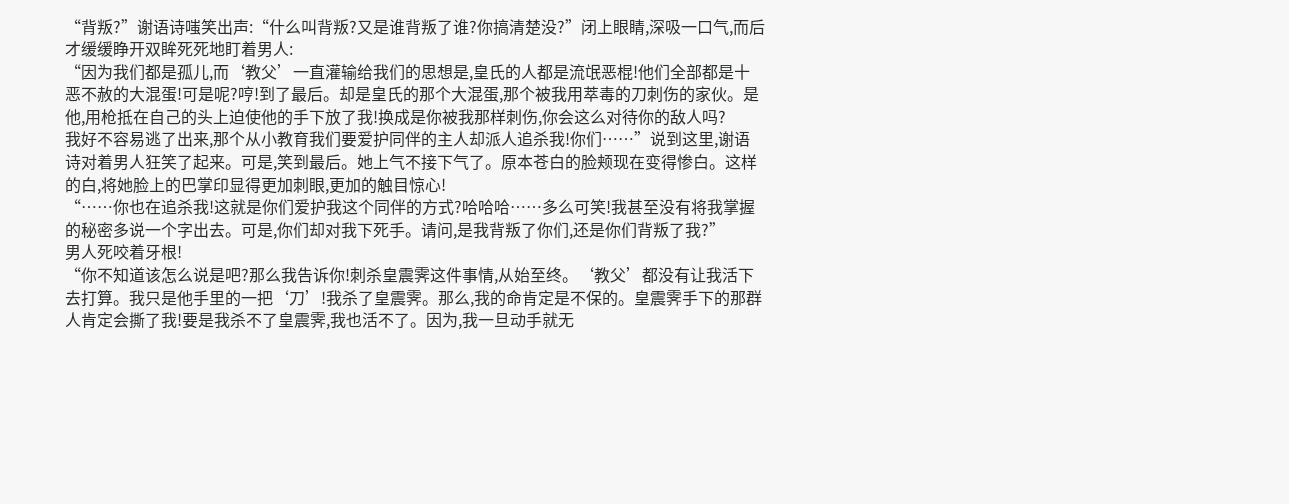“背叛?”谢语诗嗤笑出声:“什么叫背叛?又是谁背叛了谁?你搞清楚没?”闭上眼睛,深吸一口气,而后才缓缓睁开双眸死死地盯着男人:
“因为我们都是孤儿,而‘教父’一直灌输给我们的思想是,皇氏的人都是流氓恶棍!他们全部都是十恶不赦的大混蛋!可是呢?哼!到了最后。却是皇氏的那个大混蛋,那个被我用萃毒的刀刺伤的家伙。是他,用枪抵在自己的头上迫使他的手下放了我!换成是你被我那样刺伤,你会这么对待你的敌人吗?
我好不容易逃了出来,那个从小教育我们要爱护同伴的主人却派人追杀我!你们……”说到这里,谢语诗对着男人狂笑了起来。可是,笑到最后。她上气不接下气了。原本苍白的脸颊现在变得惨白。这样的白,将她脸上的巴掌印显得更加刺眼,更加的触目惊心!
“……你也在追杀我!这就是你们爱护我这个同伴的方式?哈哈哈……多么可笑!我甚至没有将我掌握的秘密多说一个字出去。可是,你们却对我下死手。请问,是我背叛了你们,还是你们背叛了我?”
男人死咬着牙根!
“你不知道该怎么说是吧?那么我告诉你!刺杀皇震霁这件事情,从始至终。‘教父’都没有让我活下去打算。我只是他手里的一把‘刀’!我杀了皇震霁。那么,我的命肯定是不保的。皇震霁手下的那群人肯定会撕了我!要是我杀不了皇震霁,我也活不了。因为,我一旦动手就无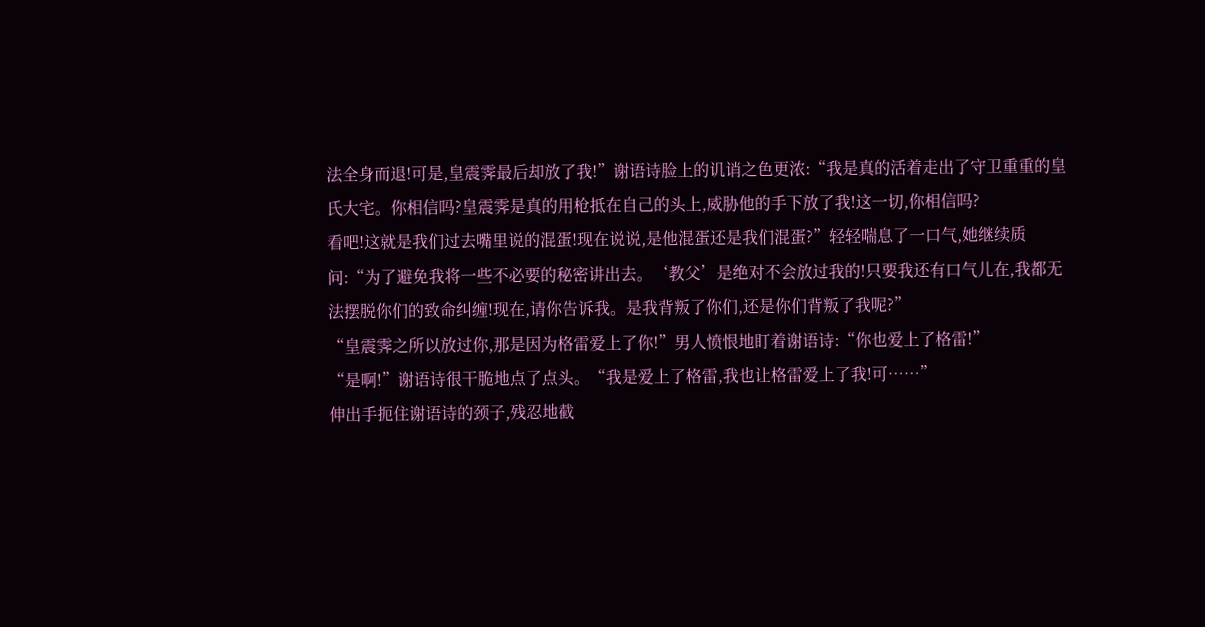法全身而退!可是,皇震霁最后却放了我!”谢语诗脸上的讥诮之色更浓:“我是真的活着走出了守卫重重的皇氏大宅。你相信吗?皇震霁是真的用枪抵在自己的头上,威胁他的手下放了我!这一切,你相信吗?
看吧!这就是我们过去嘴里说的混蛋!现在说说,是他混蛋还是我们混蛋?”轻轻喘息了一口气,她继续质问:“为了避免我将一些不必要的秘密讲出去。‘教父’是绝对不会放过我的!只要我还有口气儿在,我都无法摆脱你们的致命纠缠!现在,请你告诉我。是我背叛了你们,还是你们背叛了我呢?”
“皇震霁之所以放过你,那是因为格雷爱上了你!”男人愤恨地盯着谢语诗:“你也爱上了格雷!”
“是啊!”谢语诗很干脆地点了点头。“我是爱上了格雷,我也让格雷爱上了我!可……”
伸出手扼住谢语诗的颈子,残忍地截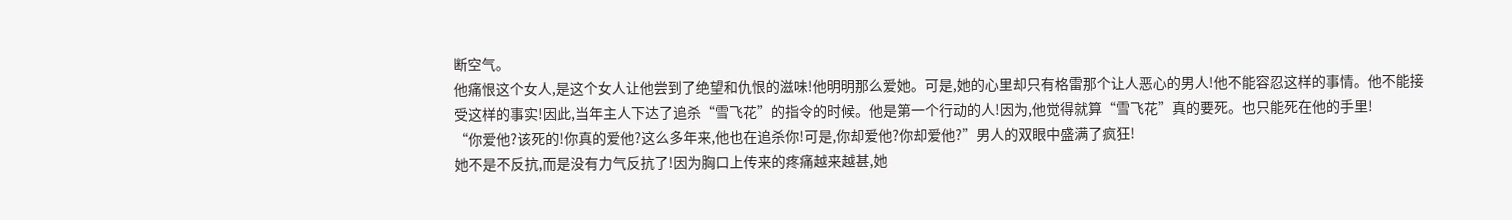断空气。
他痛恨这个女人,是这个女人让他尝到了绝望和仇恨的滋味!他明明那么爱她。可是,她的心里却只有格雷那个让人恶心的男人!他不能容忍这样的事情。他不能接受这样的事实!因此,当年主人下达了追杀“雪飞花”的指令的时候。他是第一个行动的人!因为,他觉得就算“雪飞花”真的要死。也只能死在他的手里!
“你爱他?该死的!你真的爱他?这么多年来,他也在追杀你!可是,你却爱他?你却爱他?”男人的双眼中盛满了疯狂!
她不是不反抗,而是没有力气反抗了!因为胸口上传来的疼痛越来越甚,她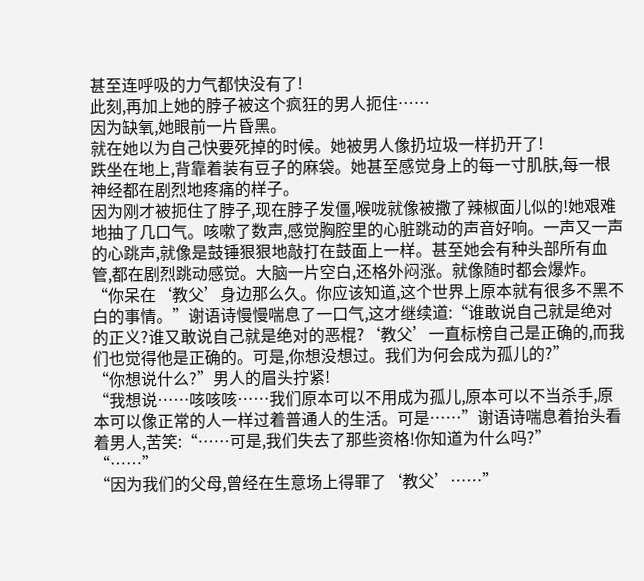甚至连呼吸的力气都快没有了!
此刻,再加上她的脖子被这个疯狂的男人扼住……
因为缺氧,她眼前一片昏黑。
就在她以为自己快要死掉的时候。她被男人像扔垃圾一样扔开了!
跌坐在地上,背靠着装有豆子的麻袋。她甚至感觉身上的每一寸肌肤,每一根神经都在剧烈地疼痛的样子。
因为刚才被扼住了脖子,现在脖子发僵,喉咙就像被撒了辣椒面儿似的!她艰难地抽了几口气。咳嗽了数声,感觉胸腔里的心脏跳动的声音好响。一声又一声的心跳声,就像是鼓锤狠狠地敲打在鼓面上一样。甚至她会有种头部所有血管,都在剧烈跳动感觉。大脑一片空白,还格外闷涨。就像随时都会爆炸。
“你呆在‘教父’身边那么久。你应该知道,这个世界上原本就有很多不黑不白的事情。”谢语诗慢慢喘息了一口气,这才继续道:“谁敢说自己就是绝对的正义?谁又敢说自己就是绝对的恶棍?‘教父’一直标榜自己是正确的,而我们也觉得他是正确的。可是,你想没想过。我们为何会成为孤儿的?”
“你想说什么?”男人的眉头拧紧!
“我想说……咳咳咳……我们原本可以不用成为孤儿,原本可以不当杀手,原本可以像正常的人一样过着普通人的生活。可是……”谢语诗喘息着抬头看着男人,苦笑:“……可是,我们失去了那些资格!你知道为什么吗?”
“……”
“因为我们的父母,曾经在生意场上得罪了‘教父’……”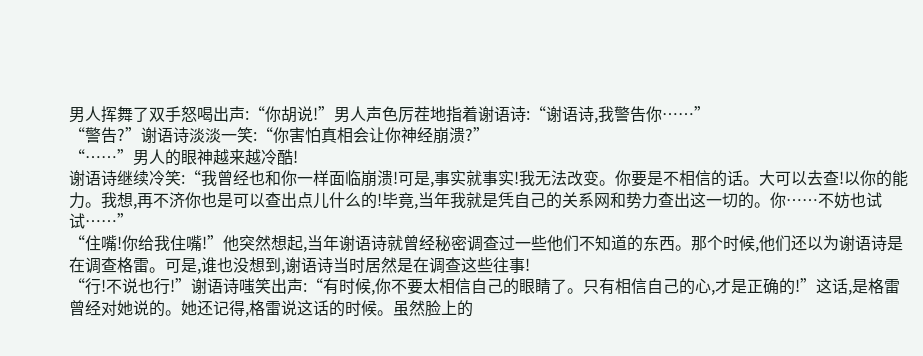男人挥舞了双手怒喝出声:“你胡说!”男人声色厉茬地指着谢语诗:“谢语诗,我警告你……”
“警告?”谢语诗淡淡一笑:“你害怕真相会让你神经崩溃?”
“……”男人的眼神越来越冷酷!
谢语诗继续冷笑:“我曾经也和你一样面临崩溃!可是,事实就事实!我无法改变。你要是不相信的话。大可以去查!以你的能力。我想,再不济你也是可以查出点儿什么的!毕竟,当年我就是凭自己的关系网和势力查出这一切的。你……不妨也试试……”
“住嘴!你给我住嘴!”他突然想起,当年谢语诗就曾经秘密调查过一些他们不知道的东西。那个时候,他们还以为谢语诗是在调查格雷。可是,谁也没想到,谢语诗当时居然是在调查这些往事!
“行!不说也行!”谢语诗嗤笑出声:“有时候,你不要太相信自己的眼睛了。只有相信自己的心,才是正确的!”这话,是格雷曾经对她说的。她还记得,格雷说这话的时候。虽然脸上的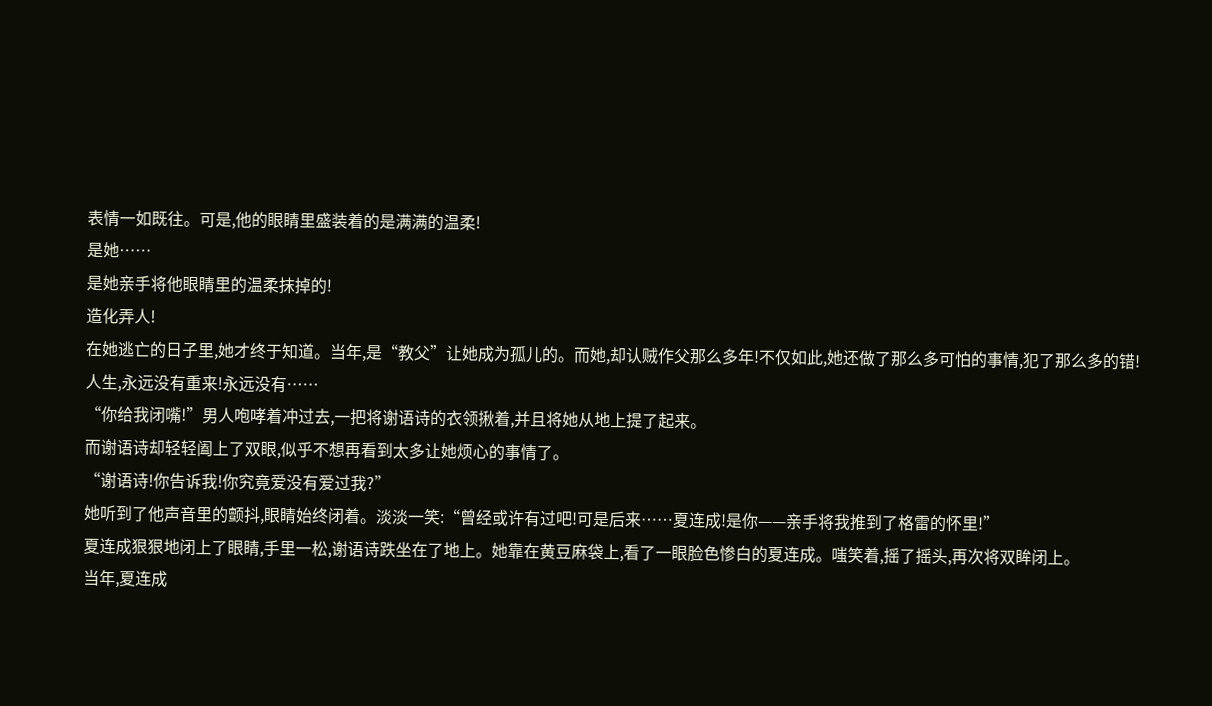表情一如既往。可是,他的眼睛里盛装着的是满满的温柔!
是她……
是她亲手将他眼睛里的温柔抹掉的!
造化弄人!
在她逃亡的日子里,她才终于知道。当年,是“教父”让她成为孤儿的。而她,却认贼作父那么多年!不仅如此,她还做了那么多可怕的事情,犯了那么多的错!
人生,永远没有重来!永远没有……
“你给我闭嘴!”男人咆哮着冲过去,一把将谢语诗的衣领揪着,并且将她从地上提了起来。
而谢语诗却轻轻阖上了双眼,似乎不想再看到太多让她烦心的事情了。
“谢语诗!你告诉我!你究竟爱没有爱过我?”
她听到了他声音里的颤抖,眼睛始终闭着。淡淡一笑:“曾经或许有过吧!可是后来……夏连成!是你——亲手将我推到了格雷的怀里!”
夏连成狠狠地闭上了眼睛,手里一松,谢语诗跌坐在了地上。她靠在黄豆麻袋上,看了一眼脸色惨白的夏连成。嗤笑着,摇了摇头,再次将双眸闭上。
当年,夏连成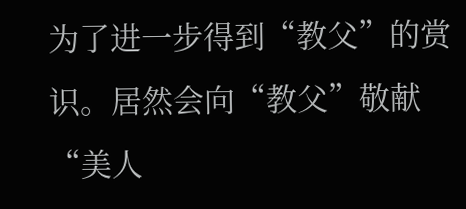为了进一步得到“教父”的赏识。居然会向“教父”敬献“美人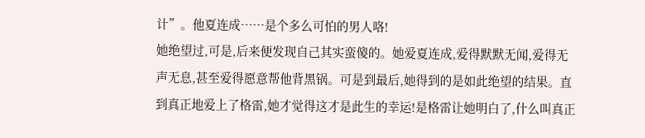计”。他夏连成……是个多么可怕的男人咯!
她绝望过,可是,后来便发现自己其实蛮傻的。她爱夏连成,爱得默默无闻,爱得无声无息,甚至爱得愿意帮他背黑锅。可是到最后,她得到的是如此绝望的结果。直到真正地爱上了格雷,她才觉得这才是此生的幸运!是格雷让她明白了,什么叫真正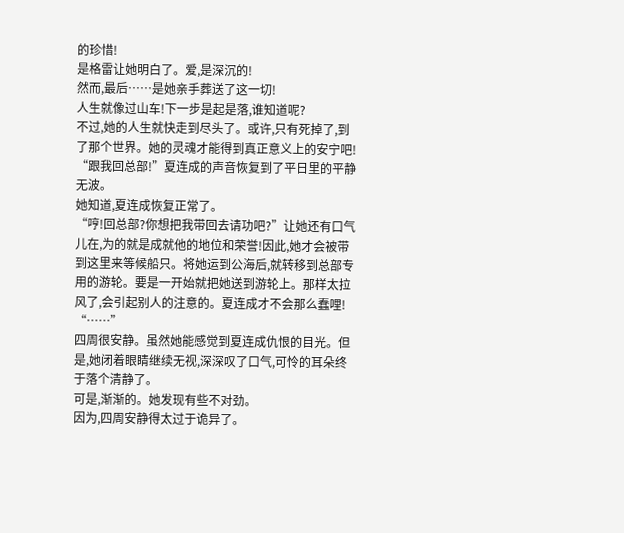的珍惜!
是格雷让她明白了。爱,是深沉的!
然而,最后……是她亲手葬送了这一切!
人生就像过山车!下一步是起是落,谁知道呢?
不过,她的人生就快走到尽头了。或许,只有死掉了,到了那个世界。她的灵魂才能得到真正意义上的安宁吧!
“跟我回总部!”夏连成的声音恢复到了平日里的平静无波。
她知道,夏连成恢复正常了。
“哼!回总部?你想把我带回去请功吧?”让她还有口气儿在,为的就是成就他的地位和荣誉!因此,她才会被带到这里来等候船只。将她运到公海后,就转移到总部专用的游轮。要是一开始就把她送到游轮上。那样太拉风了,会引起别人的注意的。夏连成才不会那么蠢哩!
“……”
四周很安静。虽然她能感觉到夏连成仇恨的目光。但是,她闭着眼睛继续无视,深深叹了口气,可怜的耳朵终于落个清静了。
可是,渐渐的。她发现有些不对劲。
因为,四周安静得太过于诡异了。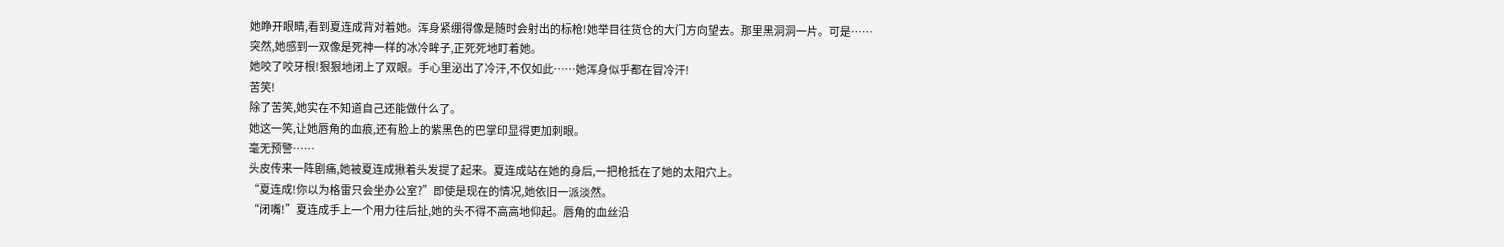她睁开眼睛,看到夏连成背对着她。浑身紧绷得像是随时会射出的标枪!她举目往货仓的大门方向望去。那里黑洞洞一片。可是……
突然,她感到一双像是死神一样的冰冷眸子,正死死地盯着她。
她咬了咬牙根!狠狠地闭上了双眼。手心里泌出了冷汗,不仅如此……她浑身似乎都在冒冷汗!
苦笑!
除了苦笑,她实在不知道自己还能做什么了。
她这一笑,让她唇角的血痕,还有脸上的紫黑色的巴掌印显得更加刺眼。
毫无预警……
头皮传来一阵剧痛,她被夏连成揪着头发提了起来。夏连成站在她的身后,一把枪抵在了她的太阳穴上。
“夏连成!你以为格雷只会坐办公室?”即使是现在的情况,她依旧一派淡然。
“闭嘴!”夏连成手上一个用力往后扯,她的头不得不高高地仰起。唇角的血丝沿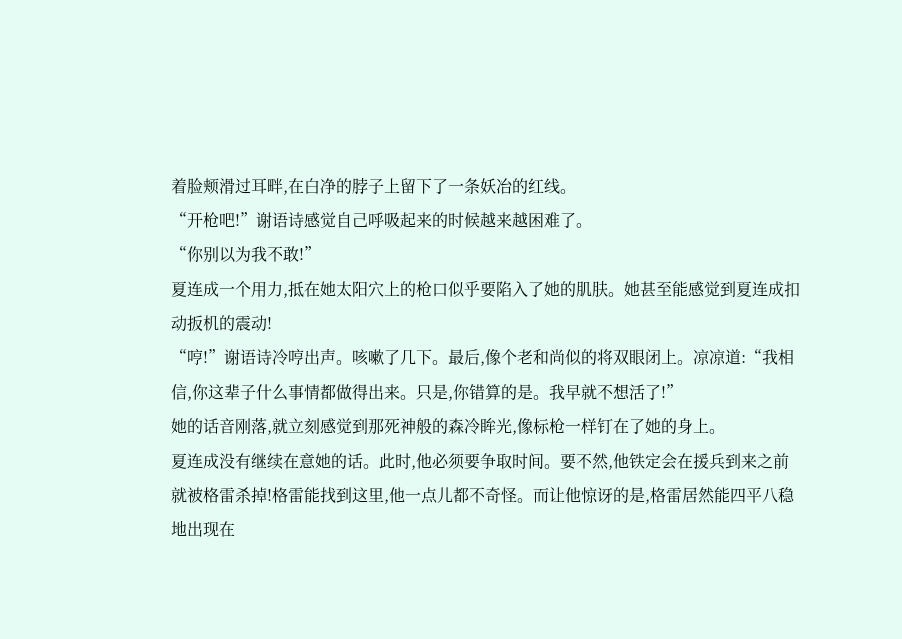着脸颊滑过耳畔,在白净的脖子上留下了一条妖冶的红线。
“开枪吧!”谢语诗感觉自己呼吸起来的时候越来越困难了。
“你别以为我不敢!”
夏连成一个用力,抵在她太阳穴上的枪口似乎要陷入了她的肌肤。她甚至能感觉到夏连成扣动扳机的震动!
“哼!”谢语诗冷哼出声。咳嗽了几下。最后,像个老和尚似的将双眼闭上。凉凉道:“我相信,你这辈子什么事情都做得出来。只是,你错算的是。我早就不想活了!”
她的话音刚落,就立刻感觉到那死神般的森冷眸光,像标枪一样钉在了她的身上。
夏连成没有继续在意她的话。此时,他必须要争取时间。要不然,他铁定会在援兵到来之前就被格雷杀掉!格雷能找到这里,他一点儿都不奇怪。而让他惊讶的是,格雷居然能四平八稳地出现在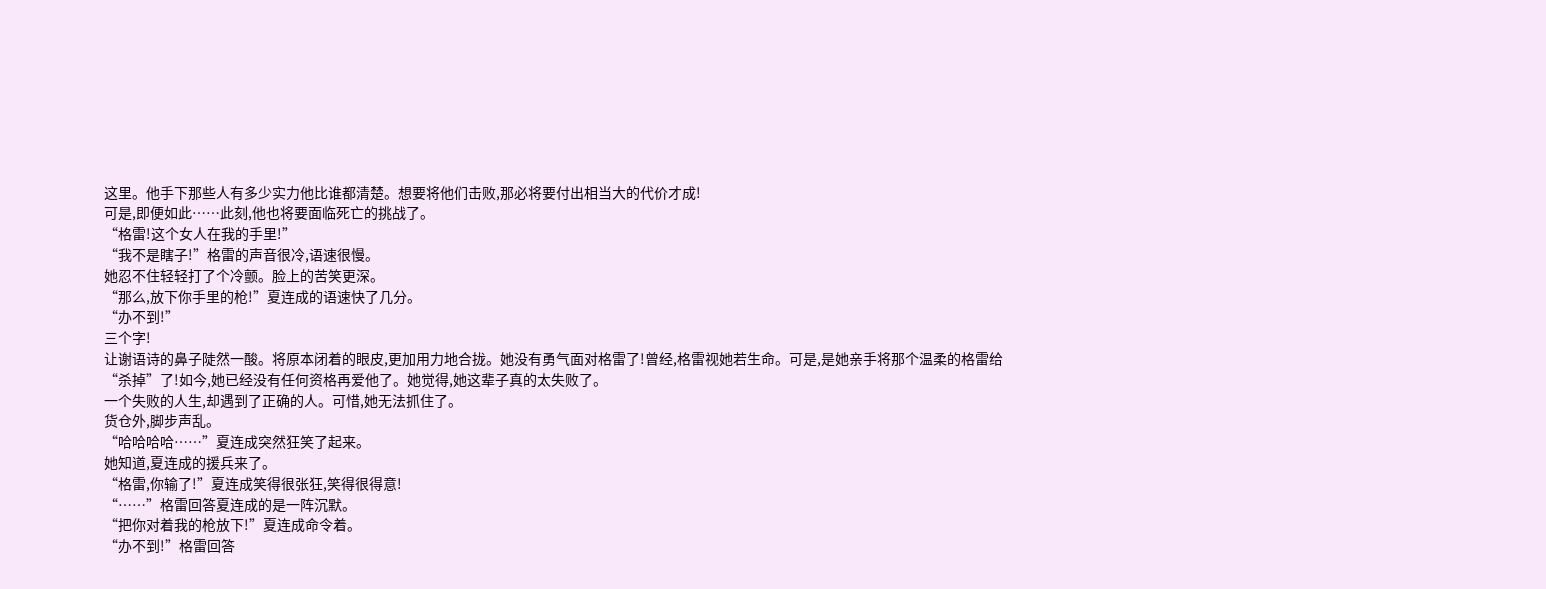这里。他手下那些人有多少实力他比谁都清楚。想要将他们击败,那必将要付出相当大的代价才成!
可是,即便如此……此刻,他也将要面临死亡的挑战了。
“格雷!这个女人在我的手里!”
“我不是瞎子!”格雷的声音很冷,语速很慢。
她忍不住轻轻打了个冷颤。脸上的苦笑更深。
“那么,放下你手里的枪!”夏连成的语速快了几分。
“办不到!”
三个字!
让谢语诗的鼻子陡然一酸。将原本闭着的眼皮,更加用力地合拢。她没有勇气面对格雷了!曾经,格雷视她若生命。可是,是她亲手将那个温柔的格雷给“杀掉”了!如今,她已经没有任何资格再爱他了。她觉得,她这辈子真的太失败了。
一个失败的人生,却遇到了正确的人。可惜,她无法抓住了。
货仓外,脚步声乱。
“哈哈哈哈……”夏连成突然狂笑了起来。
她知道,夏连成的援兵来了。
“格雷,你输了!”夏连成笑得很张狂,笑得很得意!
“……”格雷回答夏连成的是一阵沉默。
“把你对着我的枪放下!”夏连成命令着。
“办不到!”格雷回答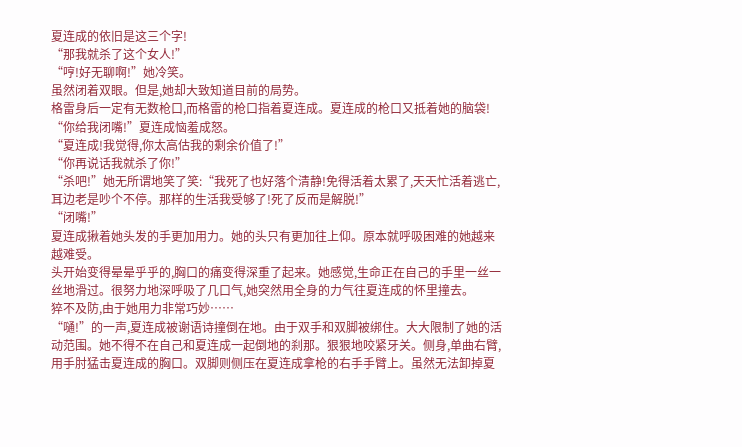夏连成的依旧是这三个字!
“那我就杀了这个女人!”
“哼!好无聊啊!”她冷笑。
虽然闭着双眼。但是,她却大致知道目前的局势。
格雷身后一定有无数枪口,而格雷的枪口指着夏连成。夏连成的枪口又抵着她的脑袋!
“你给我闭嘴!”夏连成恼羞成怒。
“夏连成!我觉得,你太高估我的剩余价值了!”
“你再说话我就杀了你!”
“杀吧!”她无所谓地笑了笑:“我死了也好落个清静!免得活着太累了,天天忙活着逃亡,耳边老是吵个不停。那样的生活我受够了!死了反而是解脱!”
“闭嘴!”
夏连成揪着她头发的手更加用力。她的头只有更加往上仰。原本就呼吸困难的她越来越难受。
头开始变得晕晕乎乎的,胸口的痛变得深重了起来。她感觉,生命正在自己的手里一丝一丝地滑过。很努力地深呼吸了几口气,她突然用全身的力气往夏连成的怀里撞去。
猝不及防,由于她用力非常巧妙……
“嗵!”的一声,夏连成被谢语诗撞倒在地。由于双手和双脚被绑住。大大限制了她的活动范围。她不得不在自己和夏连成一起倒地的刹那。狠狠地咬紧牙关。侧身,单曲右臂,用手肘猛击夏连成的胸口。双脚则侧压在夏连成拿枪的右手手臂上。虽然无法卸掉夏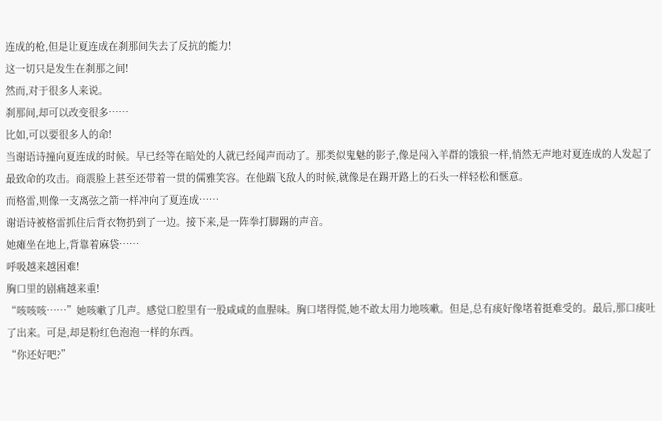连成的枪,但是让夏连成在刹那间失去了反抗的能力!
这一切只是发生在刹那之间!
然而,对于很多人来说。
刹那间,却可以改变很多……
比如,可以要很多人的命!
当谢语诗撞向夏连成的时候。早已经等在暗处的人就已经闻声而动了。那类似鬼魅的影子,像是闯入羊群的饿狼一样,悄然无声地对夏连成的人发起了最致命的攻击。商震脸上甚至还带着一贯的儒雅笑容。在他踹飞敌人的时候,就像是在踢开路上的石头一样轻松和惬意。
而格雷,则像一支离弦之箭一样冲向了夏连成……
谢语诗被格雷抓住后背衣物扔到了一边。接下来,是一阵拳打脚踢的声音。
她瘫坐在地上,背靠着麻袋……
呼吸越来越困难!
胸口里的剧痛越来重!
“咳咳咳……”她咳嗽了几声。感觉口腔里有一股咸咸的血腥味。胸口堵得慌,她不敢太用力地咳嗽。但是,总有痰好像堵着挺难受的。最后,那口痰吐了出来。可是,却是粉红色泡泡一样的东西。
“你还好吧?”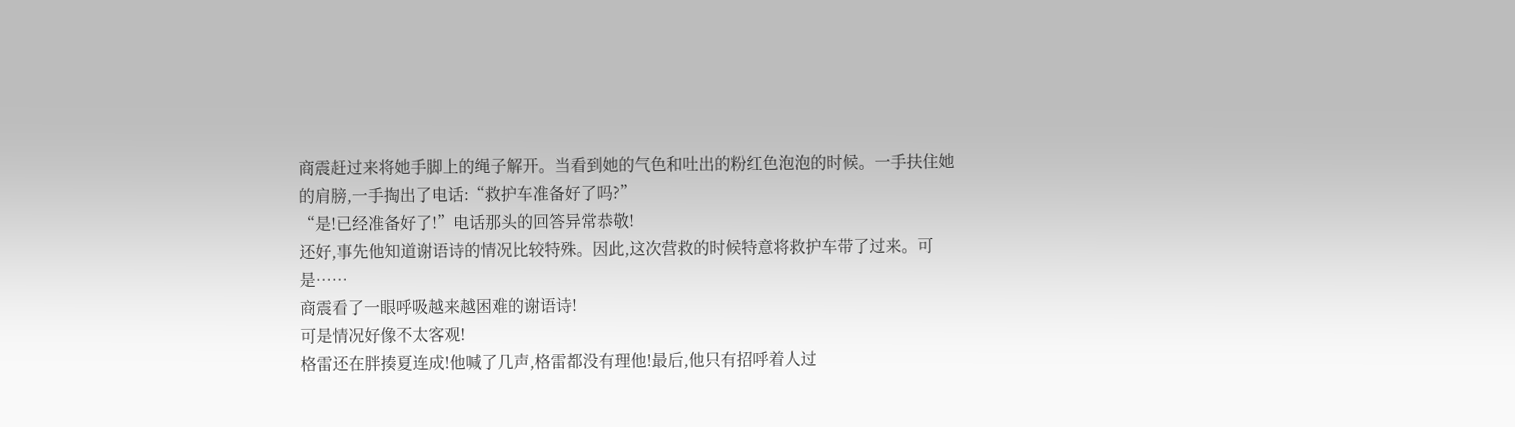商震赶过来将她手脚上的绳子解开。当看到她的气色和吐出的粉红色泡泡的时候。一手扶住她的肩膀,一手掏出了电话:“救护车准备好了吗?”
“是!已经准备好了!”电话那头的回答异常恭敬!
还好,事先他知道谢语诗的情况比较特殊。因此,这次营救的时候特意将救护车带了过来。可是……
商震看了一眼呼吸越来越困难的谢语诗!
可是情况好像不太客观!
格雷还在胖揍夏连成!他喊了几声,格雷都没有理他!最后,他只有招呼着人过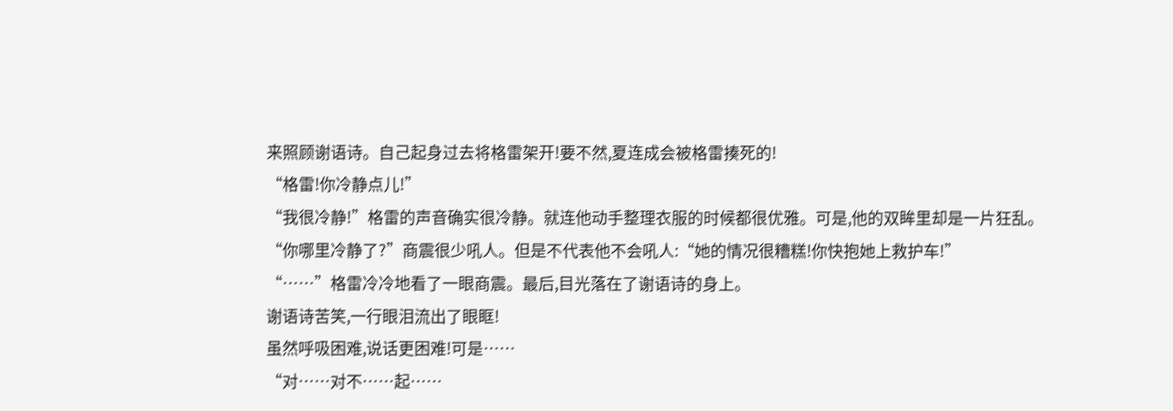来照顾谢语诗。自己起身过去将格雷架开!要不然,夏连成会被格雷揍死的!
“格雷!你冷静点儿!”
“我很冷静!”格雷的声音确实很冷静。就连他动手整理衣服的时候都很优雅。可是,他的双眸里却是一片狂乱。
“你哪里冷静了?”商震很少吼人。但是不代表他不会吼人:“她的情况很糟糕!你快抱她上救护车!”
“……”格雷冷冷地看了一眼商震。最后,目光落在了谢语诗的身上。
谢语诗苦笑,一行眼泪流出了眼眶!
虽然呼吸困难,说话更困难!可是……
“对……对不……起……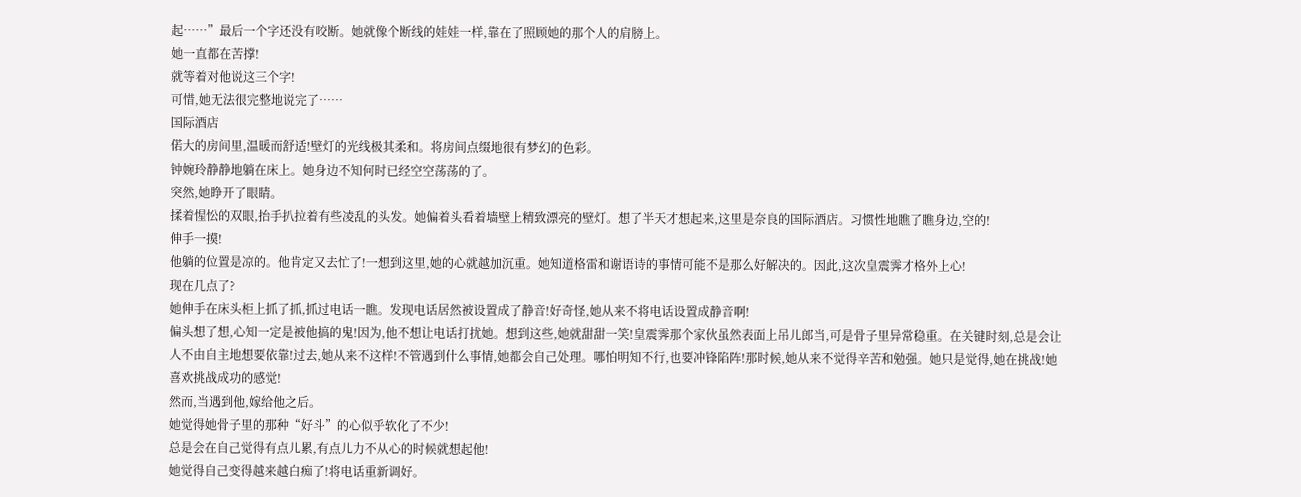起……”最后一个字还没有咬断。她就像个断线的娃娃一样,靠在了照顾她的那个人的肩膀上。
她一直都在苦撑!
就等着对他说这三个字!
可惜,她无法很完整地说完了……
国际酒店
偌大的房间里,温暖而舒适!壁灯的光线极其柔和。将房间点缀地很有梦幻的色彩。
钟婉玲静静地躺在床上。她身边不知何时已经空空荡荡的了。
突然,她睁开了眼睛。
揉着惺忪的双眼,抬手扒拉着有些凌乱的头发。她偏着头看着墙壁上精致漂亮的壁灯。想了半天才想起来,这里是奈良的国际酒店。习惯性地瞧了瞧身边,空的!
伸手一摸!
他躺的位置是凉的。他肯定又去忙了!一想到这里,她的心就越加沉重。她知道格雷和谢语诗的事情可能不是那么好解决的。因此,这次皇震霁才格外上心!
现在几点了?
她伸手在床头柜上抓了抓,抓过电话一瞧。发现电话居然被设置成了静音!好奇怪,她从来不将电话设置成静音啊!
偏头想了想,心知一定是被他搞的鬼!因为,他不想让电话打扰她。想到这些,她就甜甜一笑!皇震霁那个家伙虽然表面上吊儿郎当,可是骨子里异常稳重。在关键时刻,总是会让人不由自主地想要依靠!过去,她从来不这样!不管遇到什么事情,她都会自己处理。哪怕明知不行,也要冲锋陷阵!那时候,她从来不觉得辛苦和勉强。她只是觉得,她在挑战!她喜欢挑战成功的感觉!
然而,当遇到他,嫁给他之后。
她觉得她骨子里的那种“好斗”的心似乎软化了不少!
总是会在自己觉得有点儿累,有点儿力不从心的时候就想起他!
她觉得自己变得越来越白痴了!将电话重新调好。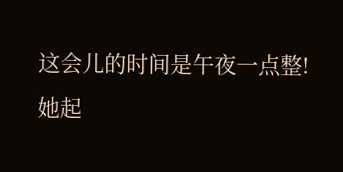这会儿的时间是午夜一点整!
她起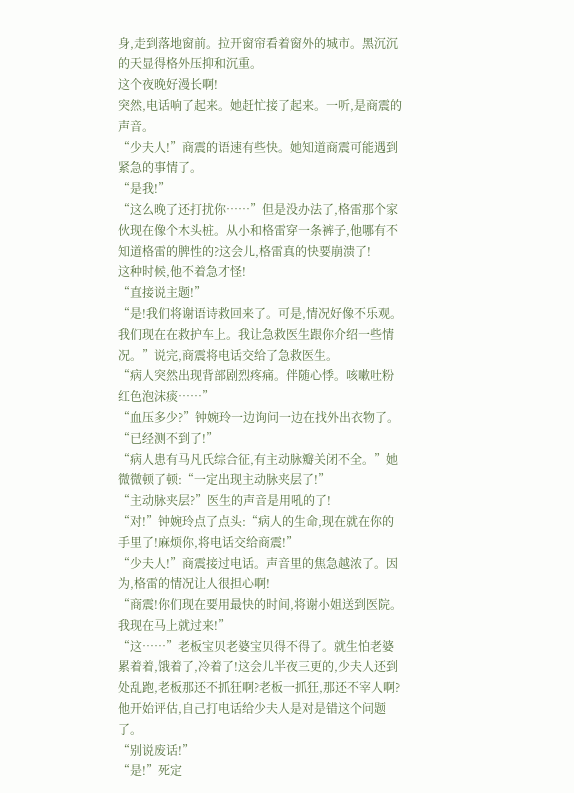身,走到落地窗前。拉开窗帘看着窗外的城市。黑沉沉的天显得格外压抑和沉重。
这个夜晚好漫长啊!
突然,电话响了起来。她赶忙接了起来。一听,是商震的声音。
“少夫人!”商震的语速有些快。她知道商震可能遇到紧急的事情了。
“是我!”
“这么晚了还打扰你……”但是没办法了,格雷那个家伙现在像个木头桩。从小和格雷穿一条裤子,他哪有不知道格雷的脾性的?这会儿,格雷真的快要崩溃了!
这种时候,他不着急才怪!
“直接说主题!”
“是!我们将谢语诗救回来了。可是,情况好像不乐观。我们现在在救护车上。我让急救医生跟你介绍一些情况。”说完,商震将电话交给了急救医生。
“病人突然出现背部剧烈疼痛。伴随心悸。咳嗽吐粉红色泡沫痰……”
“血压多少?”钟婉玲一边询问一边在找外出衣物了。
“已经测不到了!”
“病人患有马凡氏综合征,有主动脉瓣关闭不全。”她微微顿了顿:“一定出现主动脉夹层了!”
“主动脉夹层?”医生的声音是用吼的了!
“对!”钟婉玲点了点头:“病人的生命,现在就在你的手里了!麻烦你,将电话交给商震!”
“少夫人!”商震接过电话。声音里的焦急越浓了。因为,格雷的情况让人很担心啊!
“商震!你们现在要用最快的时间,将谢小姐送到医院。我现在马上就过来!”
“这……”老板宝贝老婆宝贝得不得了。就生怕老婆累着着,饿着了,冷着了!这会儿半夜三更的,少夫人还到处乱跑,老板那还不抓狂啊?老板一抓狂,那还不宰人啊?他开始评估,自己打电话给少夫人是对是错这个问题了。
“别说废话!”
“是!”死定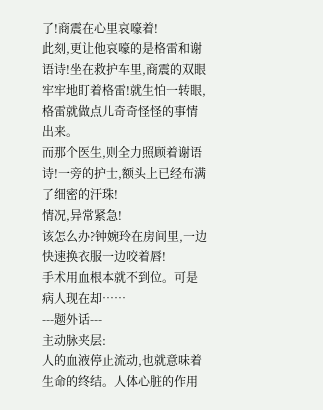了!商震在心里哀嚎着!
此刻,更让他哀嚎的是格雷和谢语诗!坐在救护车里,商震的双眼牢牢地盯着格雷!就生怕一转眼,格雷就做点儿奇奇怪怪的事情出来。
而那个医生,则全力照顾着谢语诗!一旁的护士,额头上已经布满了细密的汗珠!
情况,异常紧急!
该怎么办?钟婉玲在房间里,一边快速换衣服一边咬着唇!
手术用血根本就不到位。可是病人现在却……
---题外话---
主动脉夹层:
人的血液停止流动,也就意味着生命的终结。人体心脏的作用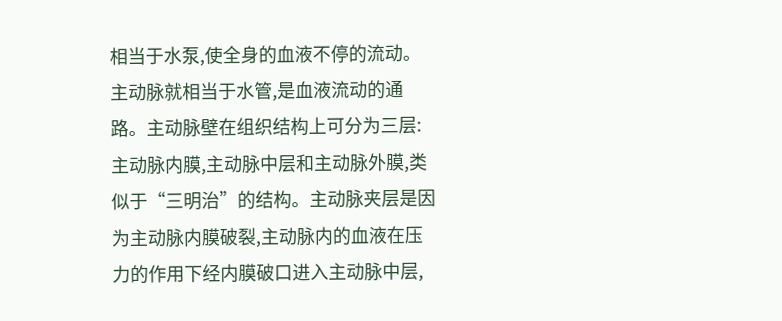相当于水泵,使全身的血液不停的流动。主动脉就相当于水管,是血液流动的通路。主动脉壁在组织结构上可分为三层:主动脉内膜,主动脉中层和主动脉外膜,类似于“三明治”的结构。主动脉夹层是因为主动脉内膜破裂,主动脉内的血液在压力的作用下经内膜破口进入主动脉中层,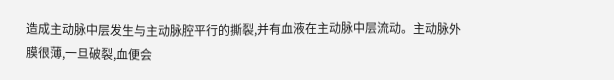造成主动脉中层发生与主动脉腔平行的撕裂,并有血液在主动脉中层流动。主动脉外膜很薄,一旦破裂,血便会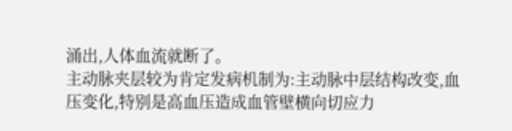涌出,人体血流就断了。
主动脉夹层较为肯定发病机制为:主动脉中层结构改变,血压变化,特别是高血压造成血管壁横向切应力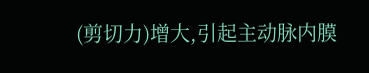(剪切力)增大,引起主动脉内膜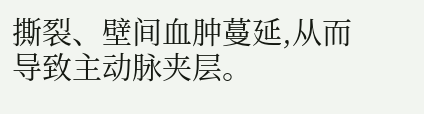撕裂、壁间血肿蔓延,从而导致主动脉夹层。